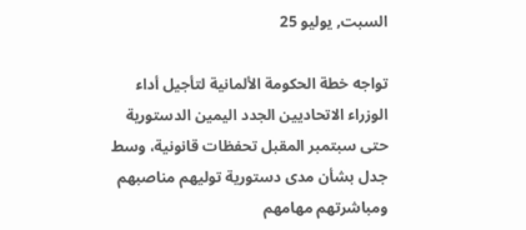السبت, يوليو 25

تواجه خطة الحكومة الألمانية لتأجيل أداء الوزراء الاتحاديين الجدد اليمين الدستورية حتى سبتمبر المقبل تحفظات قانونية، وسط جدل بشأن مدى دستورية توليهم مناصبهم ومباشرتهم مهامهم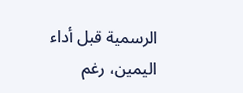الرسمية قبل أداء اليمين، رغم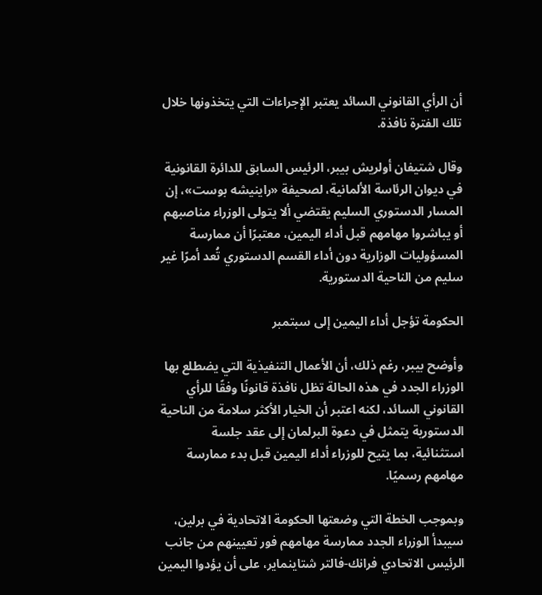أن الرأي القانوني السائد يعتبر الإجراءات التي يتخذونها خلال تلك الفترة نافذة.

وقال شتيفان أولريش بيبر، الرئيس السابق للدائرة القانونية في ديوان الرئاسة الألمانية، لصحيفة «راينيشه بوست»، إن المسار الدستوري السليم يقتضي ألا يتولى الوزراء مناصبهم أو يباشروا مهامهم قبل أداء اليمين، معتبرًا أن ممارسة المسؤوليات الوزارية دون أداء القسم الدستوري تُعد أمرًا غير سليم من الناحية الدستورية.

الحكومة تؤجل أداء اليمين إلى سبتمبر

وأوضح بيبر، رغم ذلك، أن الأعمال التنفيذية التي يضطلع بها الوزراء الجدد في هذه الحالة تظل نافذة قانونًا وفقًا للرأي القانوني السائد، لكنه اعتبر أن الخيار الأكثر سلامة من الناحية الدستورية يتمثل في دعوة البرلمان إلى عقد جلسة استثنائية، بما يتيح للوزراء أداء اليمين قبل بدء ممارسة مهامهم رسميًا.

وبموجب الخطة التي وضعتها الحكومة الاتحادية في برلين، سيبدأ الوزراء الجدد ممارسة مهامهم فور تعيينهم من جانب الرئيس الاتحادي فرانك-فالتر شتاينماير، على أن يؤدوا اليمين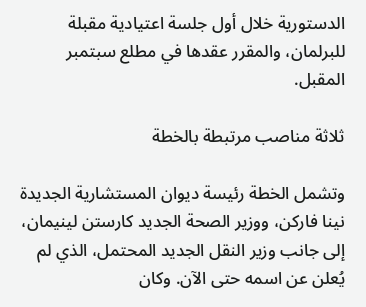الدستورية خلال أول جلسة اعتيادية مقبلة للبرلمان، والمقرر عقدها في مطلع سبتمبر المقبل.

ثلاثة مناصب مرتبطة بالخطة

وتشمل الخطة رئيسة ديوان المستشارية الجديدة نينا فاركن، ووزير الصحة الجديد كارستن لينيمان، إلى جانب وزير النقل الجديد المحتمل، الذي لم يُعلن عن اسمه حتى الآن. وكان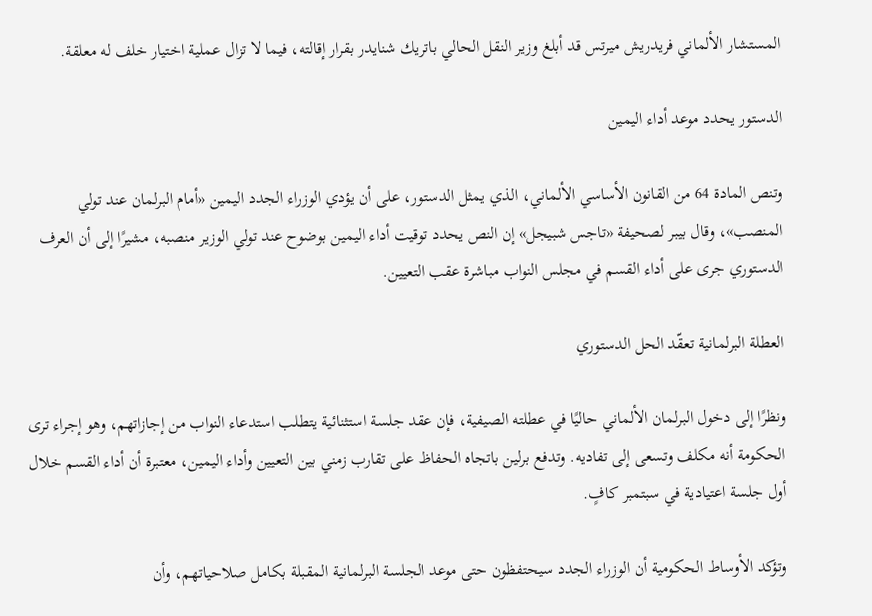المستشار الألماني فريدريش ميرتس قد أبلغ وزير النقل الحالي باتريك شنايدر بقرار إقالته، فيما لا تزال عملية اختيار خلف له معلقة.

الدستور يحدد موعد أداء اليمين

وتنص المادة 64 من القانون الأساسي الألماني، الذي يمثل الدستور، على أن يؤدي الوزراء الجدد اليمين «أمام البرلمان عند تولي المنصب»، وقال بيبر لصحيفة «تاجس شبيجل» إن النص يحدد توقيت أداء اليمين بوضوح عند تولي الوزير منصبه، مشيرًا إلى أن العرف الدستوري جرى على أداء القسم في مجلس النواب مباشرة عقب التعيين.

العطلة البرلمانية تعقّد الحل الدستوري

ونظرًا إلى دخول البرلمان الألماني حاليًا في عطلته الصيفية، فإن عقد جلسة استثنائية يتطلب استدعاء النواب من إجازاتهم، وهو إجراء ترى الحكومة أنه مكلف وتسعى إلى تفاديه. وتدفع برلين باتجاه الحفاظ على تقارب زمني بين التعيين وأداء اليمين، معتبرة أن أداء القسم خلال أول جلسة اعتيادية في سبتمبر كافٍ.

وتؤكد الأوساط الحكومية أن الوزراء الجدد سيحتفظون حتى موعد الجلسة البرلمانية المقبلة بكامل صلاحياتهم، وأن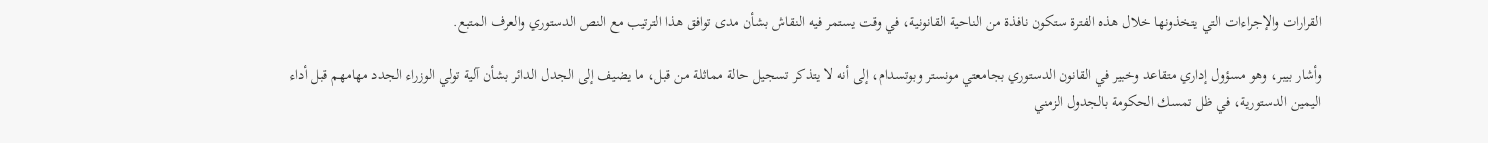القرارات والإجراءات التي يتخذونها خلال هذه الفترة ستكون نافذة من الناحية القانونية، في وقت يستمر فيه النقاش بشأن مدى توافق هذا الترتيب مع النص الدستوري والعرف المتبع.

وأشار بيبر، وهو مسؤول إداري متقاعد وخبير في القانون الدستوري بجامعتي مونستر وبوتسدام، إلى أنه لا يتذكر تسجيل حالة مماثلة من قبل، ما يضيف إلى الجدل الدائر بشأن آلية تولي الوزراء الجدد مهامهم قبل أداء اليمين الدستورية، في ظل تمسك الحكومة بالجدول الزمني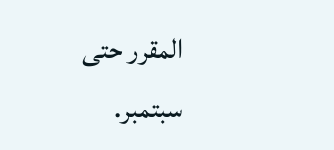المقرر حتى سبتمبر.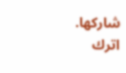شاركها.
اترك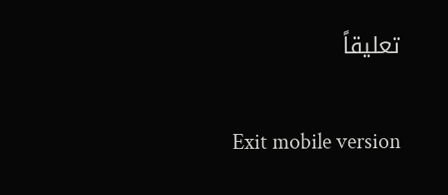تعليقاً

Exit mobile version